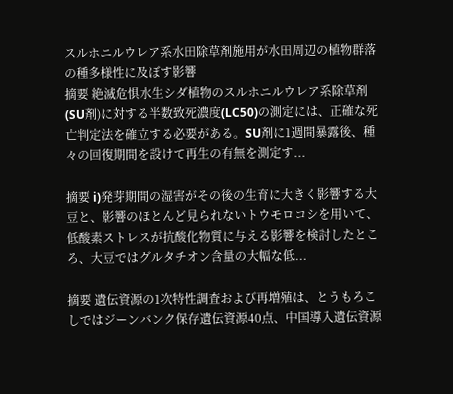スルホニルウレア系水田除草剤施用が水田周辺の植物群落の種多様性に及ぼす影響
摘要 絶滅危惧水生シダ植物のスルホニルウレア系除草剤(SU剤)に対する半数致死濃度(LC50)の測定には、正確な死亡判定法を確立する必要がある。SU剤に1週間暴露後、種々の回復期間を設けて再生の有無を測定す...

摘要 i)発芽期間の湿害がその後の生育に大きく影響する大豆と、影響のほとんど見られないトウモロコシを用いて、低酸素ストレスが抗酸化物質に与える影響を検討したところ、大豆ではグルタチオン含量の大幅な低...

摘要 遺伝資源の1次特性調査および再増殖は、とうもろこしではジーンバンク保存遺伝資源40点、中国導入遺伝資源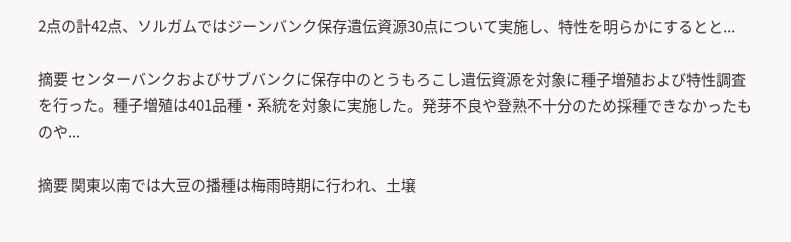2点の計42点、ソルガムではジーンバンク保存遺伝資源30点について実施し、特性を明らかにするとと...

摘要 センターバンクおよびサブバンクに保存中のとうもろこし遺伝資源を対象に種子増殖および特性調査を行った。種子増殖は401品種・系統を対象に実施した。発芽不良や登熟不十分のため採種できなかったものや...

摘要 関東以南では大豆の播種は梅雨時期に行われ、土壌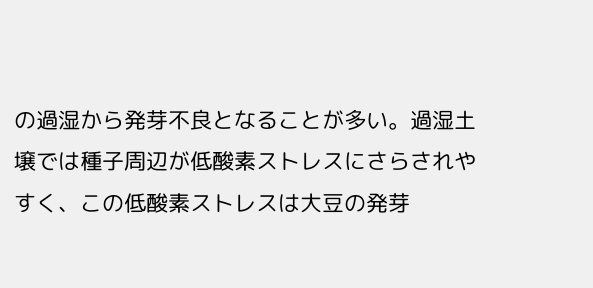の過湿から発芽不良となることが多い。過湿土壌では種子周辺が低酸素ストレスにさらされやすく、この低酸素ストレスは大豆の発芽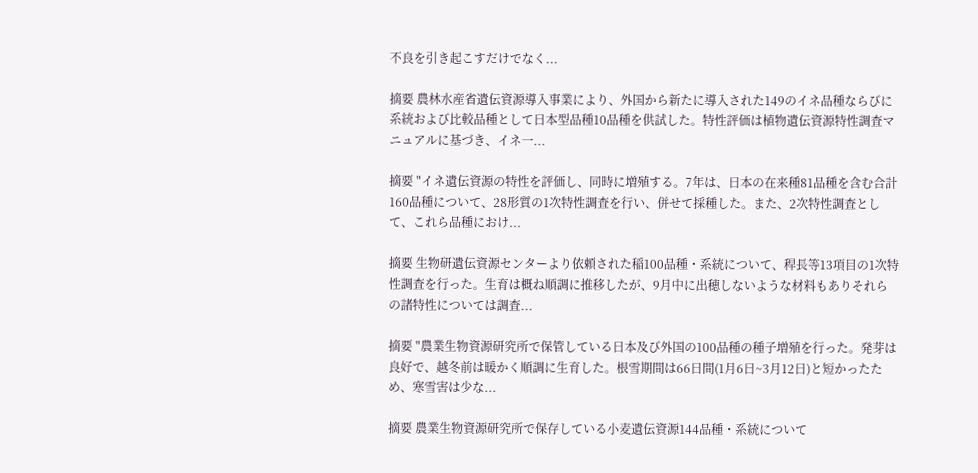不良を引き起こすだけでなく...

摘要 農林水産省遺伝資源導入事業により、外国から新たに導入された149のイネ品種ならびに系統および比較品種として日本型品種10品種を供試した。特性評価は植物遺伝資源特性調査マニュアルに基づき、イネ一...

摘要 "イネ遺伝資源の特性を評価し、同時に増殖する。7年は、日本の在来種81品種を含む合計160品種について、28形質の1次特性調査を行い、併せて採種した。また、2次特性調査として、これら品種におけ...

摘要 生物研遺伝資源センターより依頼された稲100品種・系統について、稈長等13項目の1次特性調査を行った。生育は概ね順調に推移したが、9月中に出穂しないような材料もありそれらの諸特性については調査...

摘要 "農業生物資源研究所で保管している日本及び外国の100品種の種子増殖を行った。発芽は良好で、越冬前は暖かく順調に生育した。根雪期間は66日間(1月6日~3月12日)と短かったため、寒雪害は少な...

摘要 農業生物資源研究所で保存している小麦遺伝資源144品種・系統について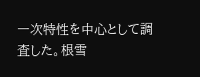一次特性を中心として調査した。根雪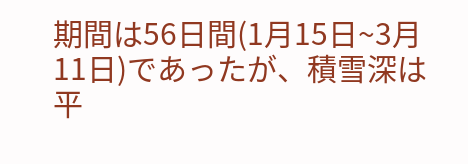期間は56日間(1月15日~3月11日)であったが、積雪深は平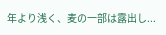年より浅く、麦の一部は露出し...